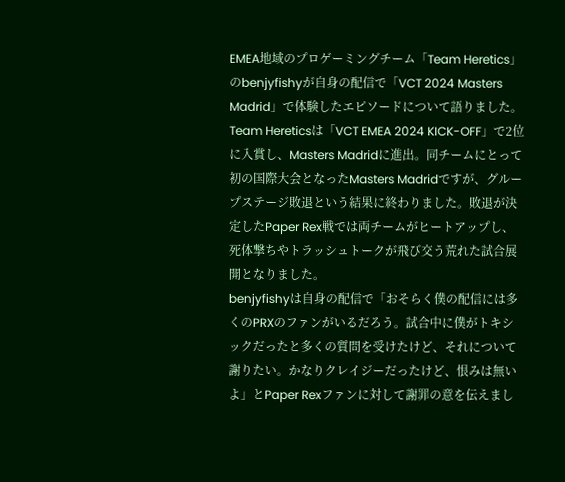EMEA地域のプロゲーミングチーム「Team Heretics」のbenjyfishyが自身の配信で「VCT 2024 Masters Madrid」で体験したエピソードについて語りました。
Team Hereticsは「VCT EMEA 2024 KICK-OFF」で2位に入賞し、Masters Madridに進出。同チームにとって初の国際大会となったMasters Madridですが、グループステージ敗退という結果に終わりました。敗退が決定したPaper Rex戦では両チームがヒートアップし、死体撃ちやトラッシュトークが飛び交う荒れた試合展開となりました。
benjyfishyは自身の配信で「おそらく僕の配信には多くのPRXのファンがいるだろう。試合中に僕がトキシックだったと多くの質問を受けたけど、それについて謝りたい。かなりクレイジーだったけど、恨みは無いよ」とPaper Rexファンに対して謝罪の意を伝えまし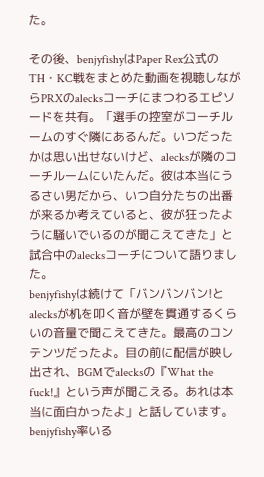た。

その後、benjyfishyはPaper Rex公式のTH・KC戦をまとめた動画を視聴しながらPRXのalecksコーチにまつわるエピソードを共有。「選手の控室がコーチルームのすぐ隣にあるんだ。いつだったかは思い出せないけど、alecksが隣のコーチルームにいたんだ。彼は本当にうるさい男だから、いつ自分たちの出番が来るか考えていると、彼が狂ったように騒いでいるのが聞こえてきた」と試合中のalecksコーチについて語りました。
benjyfishyは続けて「バンバンバン!とalecksが机を叩く音が壁を貫通するくらいの音量で聞こえてきた。最高のコンテンツだったよ。目の前に配信が映し出され、BGMでalecksの『What the fuck!』という声が聞こえる。あれは本当に面白かったよ」と話しています。
benjyfishy率いる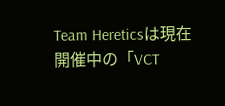Team Hereticsは現在開催中の「VCT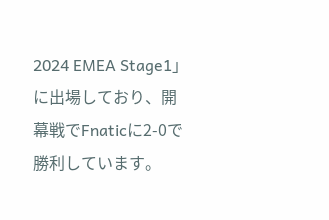2024 EMEA Stage1」に出場しており、開幕戦でFnaticに2-0で勝利しています。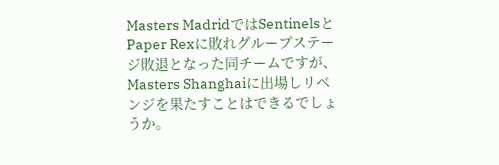Masters MadridではSentinelsとPaper Rexに敗れグループステージ敗退となった同チームですが、Masters Shanghaiに出場しリベンジを果たすことはできるでしょうか。